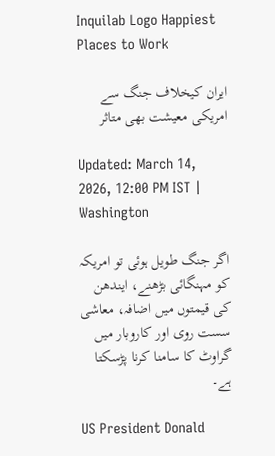Inquilab Logo Happiest Places to Work

ایران کیخلاف جنگ سے امریکی معیشت بھی متاثر

Updated: March 14, 2026, 12:00 PM IST | Washington

اگر جنگ طویل ہوئی تو امریکہ کو مہنگائی بڑھنے، ایندھن کی قیمتوں میں اضافہ، معاشی سست روی اور کاروبار میں گراوٹ کا سامنا کرنا پڑسکتا ہے۔

US President Donald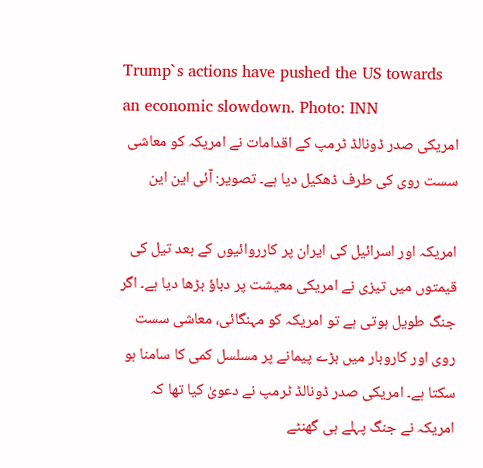Trump`s actions have pushed the US towards an economic slowdown. Photo: INN
امریکی صدر ڈونالڈ ٹرمپ کے اقدامات نے امریکہ کو معاشی سست روی کی طرف ڈھکیل دیا ہے۔ تصویر: آئی این این

امریکہ اور اسرائیل کی ایران پر کارروائیوں کے بعد تیل کی قیمتوں میں تیزی نے امریکی معیشت پر دباؤ بڑھا دیا ہے۔ اگر جنگ طویل ہوتی ہے تو امریکہ کو مہنگائی، معاشی سست روی اور کاروبار میں بڑے پیمانے پر مسلسل کمی کا سامنا ہو سکتا ہے۔ امریکی صدر ڈونالڈ ٹرمپ نے دعویٰ کیا تھا کہ امریکہ نے جنگ پہلے ہی گھنٹے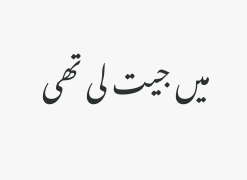میں جیت لی تھی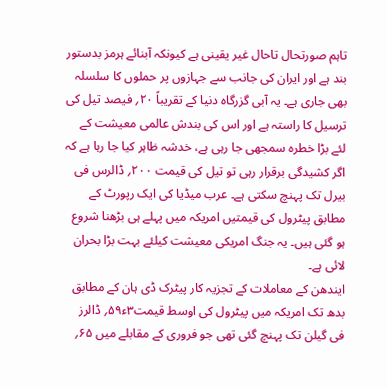تاہم صورتحال تاحال غیر یقینی ہے کیونکہ آبنائے ہرمز بدستور بند ہے اور ایران کی جانب سے جہازوں پر حملوں کا سلسلہ بھی جاری ہے۔ یہ آبی گزرگاہ دنیا کے تقریباً ۲۰؍ فیصد تیل کی ترسیل کا راستہ ہے اور اس کی بندش عالمی معیشت کے لئے بڑا خطرہ سمجھی جا رہی ہے، خدشہ ظاہر کیا جا رہا ہے کہ اگر کشیدگی برقرار رہی تو تیل کی قیمت ۲۰۰؍ ڈالرس فی بیرل تک پہنچ سکتی ہے۔ عرب میڈیا کی ایک رپورٹ کے مطابق پیٹرول کی قیمتیں امریکہ میں پہلے ہی بڑھنا شروع ہو گئی ہیں۔ یہ جنگ امریکی معیشت کیلئے بہت بڑا بحران لائی ہے۔
ایندھن کے معاملات کے تجزیہ کار پیٹرک ڈی ہان کے مطابق بدھ تک امریکہ میں پیٹرول کی اوسط قیمت۳ء۵۹؍ ڈالرز فی گیلن تک پہنچ گئی تھی جو فروری کے مقابلے میں ۶۵؍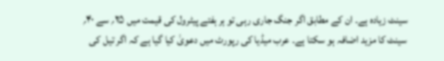سینٹ زیادہ ہے۔ ان کے مطابق اگر جنگ جاری رہی تو ہر ہفتے پیٹرول کی قیمت میں ۲۵؍ سے ۴۰؍ سینٹ کا مزید اضافہ ہو سکتا ہے۔ عرب میڈیا کی رپورٹ میں دعویٰ کیا گیا ہے کہ اگر تیل کی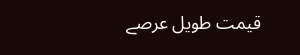قیمت طویل عرصے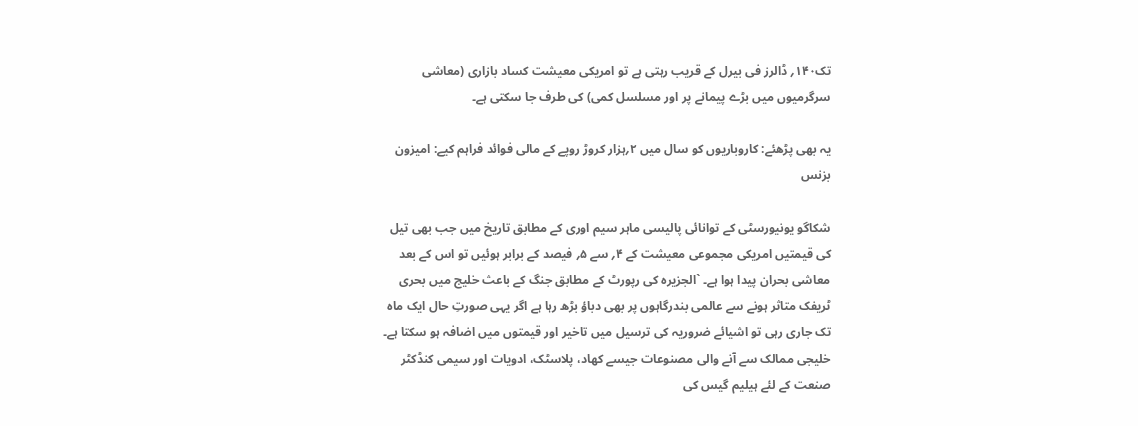تک۱۴۰؍ ڈالرز فی بیرل کے قریب رہتی ہے تو امریکی معیشت کساد بازاری (معاشی سرگرمیوں میں بڑے پیمانے پر اور مسلسل کمی) کی طرف جا سکتی ہے۔

یہ بھی پڑھئے: کاروباریوں کو سال میں ۲؍ہزار کروڑ روپے کے مالی فوائد فراہم کیے: امیزون بزنس

شکاگو یونیورسٹی کے توانائی پالیسی ماہر سیم اوری کے مطابق تاریخ میں جب بھی تیل کی قیمتیں امریکی مجموعی معیشت کے ۴؍ سے ۵؍ فیصد کے برابر ہوئیں تو اس کے بعد معاشی بحران پیدا ہوا ہے۔ `الجزیرہ کی رپورٹ کے مطابق جنگ کے باعث خلیج میں بحری ٹریفک متاثر ہونے سے عالمی بندرگاہوں پر بھی دباؤ بڑھ رہا ہے اگر یہی صورتِ حال ایک ماہ تک جاری رہی تو اشیائے ضروریہ کی ترسیل میں تاخیر اور قیمتوں میں اضافہ ہو سکتا ہے۔ خلیجی ممالک سے آنے والی مصنوعات جیسے کھاد، پلاسٹک، ادویات اور سیمی کنڈکٹر صنعت کے لئے ہیلیم گیس کی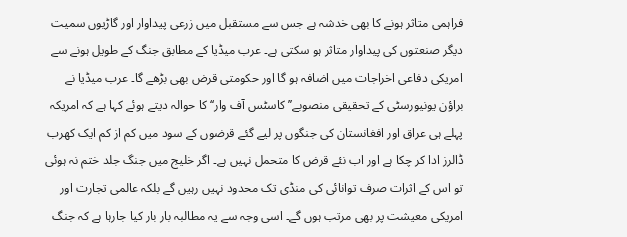فراہمی متاثر ہونے کا بھی خدشہ ہے جس سے مستقبل میں زرعی پیداوار اور گاڑیوں سمیت دیگر صنعتوں کی پیداوار متاثر ہو سکتی ہے۔ عرب میڈیا کے مطابق جنگ کے طویل ہونے سے امریکی دفاعی اخراجات میں اضافہ ہو گا اور حکومتی قرض بھی بڑھے گا۔ عرب میڈیا نے براؤن یونیورسٹی کے تحقیقی منصوبے’’ کاسٹس آف وار‘‘ کا حوالہ دیتے ہوئے کہا ہے کہ امریکہ پہلے ہی عراق اور افغانستان کی جنگوں پر لیے گئے قرضوں کے سود میں کم از کم ایک کھرب ڈالرز ادا کر چکا ہے اور اب نئے قرض کا متحمل نہیں ہے۔ اگر خلیج میں جنگ جلد ختم نہ ہوئی تو اس کے اثرات صرف توانائی کی منڈی تک محدود نہیں رہیں گے بلکہ عالمی تجارت اور امریکی معیشت پر بھی مرتب ہوں گے۔ اسی وجہ سے یہ مطالبہ بار بار کیا جارہا ہے کہ جنگ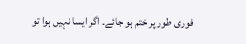فوری طور پر ختم ہو جائے۔ اگر ایسا نہیں ہوا تو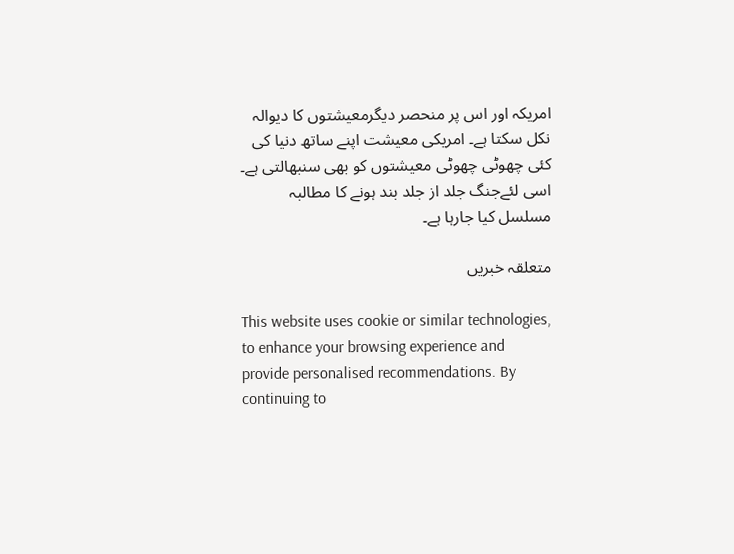امریکہ اور اس پر منحصر دیگرمعیشتوں کا دیوالہ نکل سکتا ہے۔ امریکی معیشت اپنے ساتھ دنیا کی کئی چھوٹی چھوٹی معیشتوں کو بھی سنبھالتی ہے۔ اسی لئےجنگ جلد از جلد بند ہونے کا مطالبہ مسلسل کیا جارہا ہے۔

متعلقہ خبریں

This website uses cookie or similar technologies, to enhance your browsing experience and provide personalised recommendations. By continuing to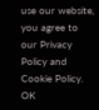use our website, you agree to our Privacy Policy and Cookie Policy. OK